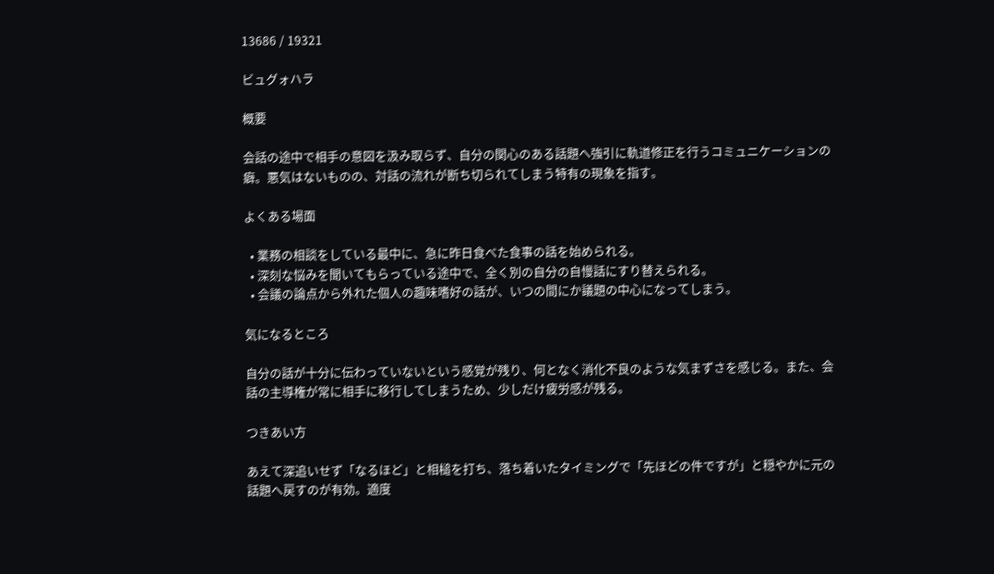13686 / 19321

ビュグォハラ

概要

会話の途中で相手の意図を汲み取らず、自分の関心のある話題へ強引に軌道修正を行うコミュニケーションの癖。悪気はないものの、対話の流れが断ち切られてしまう特有の現象を指す。

よくある場面

  • 業務の相談をしている最中に、急に昨日食べた食事の話を始められる。
  • 深刻な悩みを聞いてもらっている途中で、全く別の自分の自慢話にすり替えられる。
  • 会議の論点から外れた個人の趣味嗜好の話が、いつの間にか議題の中心になってしまう。

気になるところ

自分の話が十分に伝わっていないという感覚が残り、何となく消化不良のような気まずさを感じる。また、会話の主導権が常に相手に移行してしまうため、少しだけ疲労感が残る。

つきあい方

あえて深追いせず「なるほど」と相槌を打ち、落ち着いたタイミングで「先ほどの件ですが」と穏やかに元の話題へ戻すのが有効。適度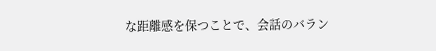な距離感を保つことで、会話のバラン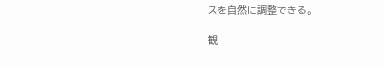スを自然に調整できる。

観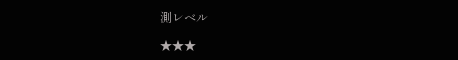測レベル

★★★